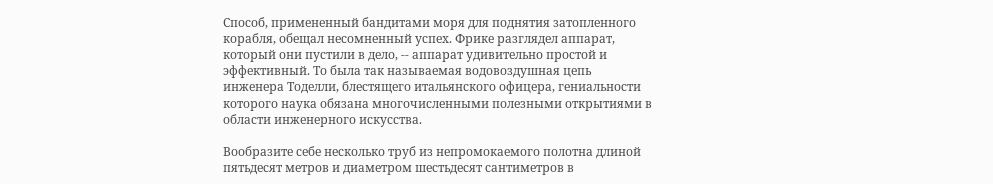Способ, примененный бандитами моря для поднятия затопленного корабля, обещал несомненный успех. Фрике разглядел аппарат, который они пустили в дело, -- аппарат удивительно простой и эффективный. То была так называемая водовоздушная цепь инженера Тоделли, блестящего итальянского офицера, гениальности которого наука обязана многочисленными полезными открытиями в области инженерного искусства.

Вообразите себе несколько труб из непромокаемого полотна длиной пятьдесят метров и диаметром шестьдесят сантиметров в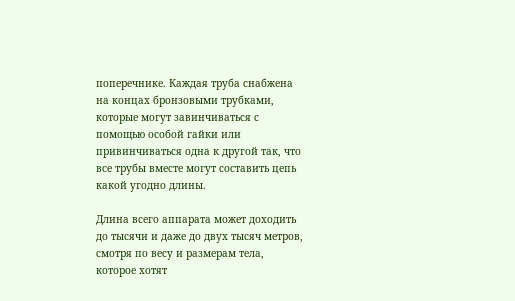поперечнике. Каждая труба снабжена на концах бронзовыми трубками, которые могут завинчиваться с помощью особой гайки или привинчиваться одна к другой так, что все трубы вместе могут составить цепь какой угодно длины.

Длина всего аппарата может доходить до тысячи и даже до двух тысяч метров, смотря по весу и размерам тела, которое хотят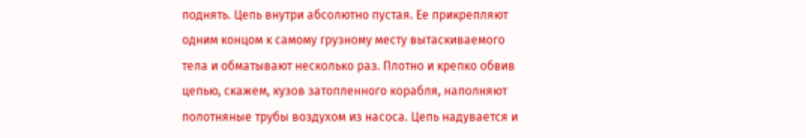поднять. Цепь внутри абсолютно пустая. Ее прикрепляют одним концом к самому грузному месту вытаскиваемого тела и обматывают несколько раз. Плотно и крепко обвив цепью, скажем, кузов затопленного корабля, наполняют полотняные трубы воздухом из насоса. Цепь надувается и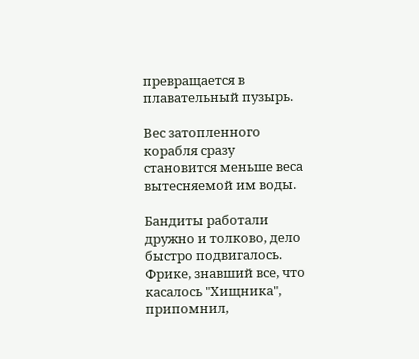превращается в плавательный пузырь.

Вес затопленного корабля сразу становится меньше веса вытесняемой им воды.

Бандиты работали дружно и толково, дело быстро подвигалось. Фрике, знавший все, что касалось "Хищника", припомнил,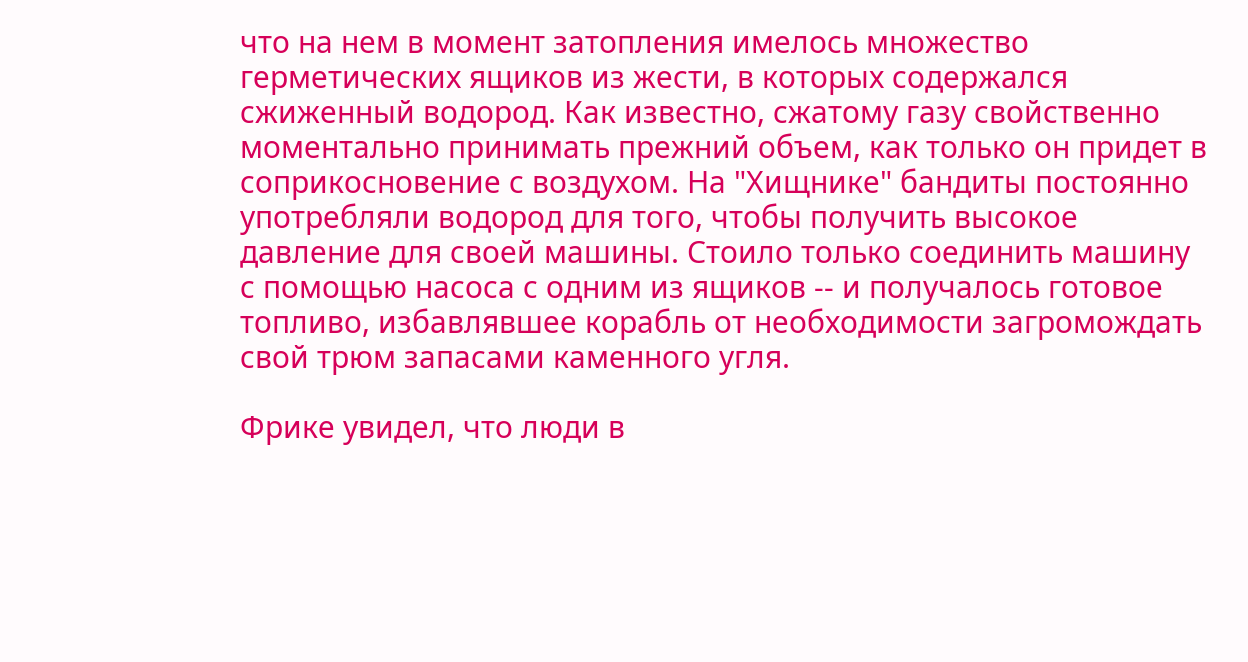что на нем в момент затопления имелось множество герметических ящиков из жести, в которых содержался сжиженный водород. Как известно, сжатому газу свойственно моментально принимать прежний объем, как только он придет в соприкосновение с воздухом. На "Хищнике" бандиты постоянно употребляли водород для того, чтобы получить высокое давление для своей машины. Стоило только соединить машину с помощью насоса с одним из ящиков -- и получалось готовое топливо, избавлявшее корабль от необходимости загромождать свой трюм запасами каменного угля.

Фрике увидел, что люди в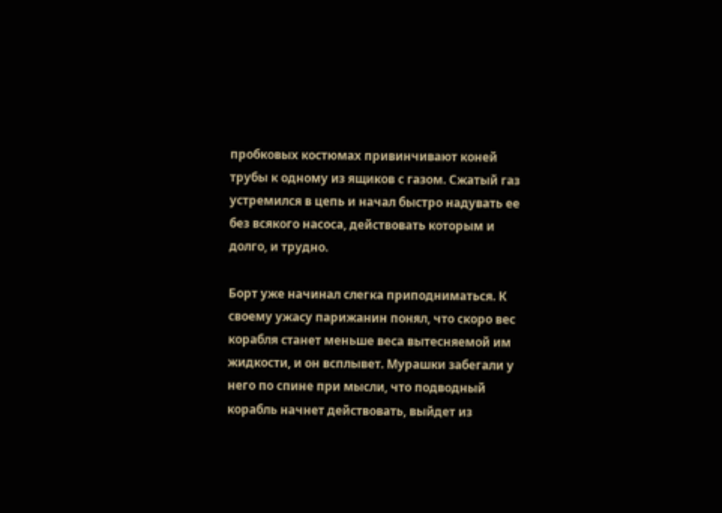пробковых костюмах привинчивают коней трубы к одному из ящиков с газом. Сжатый газ устремился в цепь и начал быстро надувать ее без всякого насоса, действовать которым и долго, и трудно.

Борт уже начинал слегка приподниматься. К своему ужасу парижанин понял, что скоро вес корабля станет меньше веса вытесняемой им жидкости, и он всплывет. Мурашки забегали у него по спине при мысли, что подводный корабль начнет действовать, выйдет из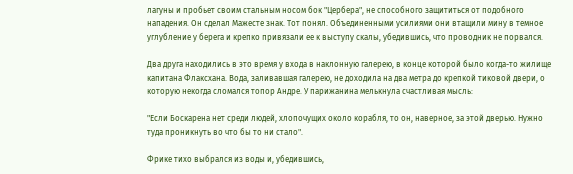лагуны и пробьет своим стальным носом бок "Цербера", не способного защититься от подобного нападения. Он сделал Мажесте знак. Тот понял. Объединенными усилиями они втащили мину в темное углубление у берега и крепко привязали ее к выступу скалы, убедившись, что проводник не порвался.

Два друга находились в это время у входа в наклонную галерею, в конце которой было когда-то жилище капитана Флаксхана. Вода, заливавшая галерею, не доходила на два метра до крепкой тиковой двери, о которую некогда сломался топор Андре. У парижанина мелькнула счастливая мысль:

"Если Боскарена нет среди людей, хлопочущих около корабля, то он, наверное, за этой дверью. Нужно туда проникнуть во что бы то ни стало".

Фрике тихо выбрался из воды и, убедившись,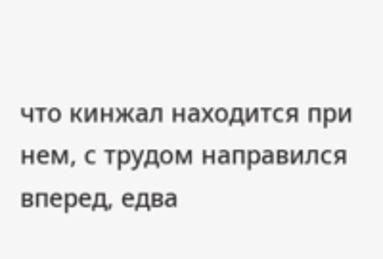что кинжал находится при нем, с трудом направился вперед, едва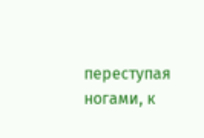переступая ногами, к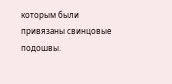которым были привязаны свинцовые подошвы.